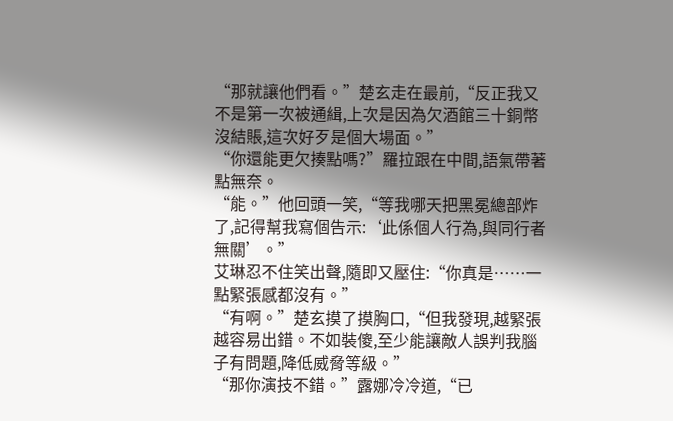“那就讓他們看。”楚玄走在最前,“反正我又不是第一次被通緝,上次是因為欠酒館三十銅幣沒結賬,這次好歹是個大場面。”
“你還能更欠揍點嗎?”羅拉跟在中間,語氣帶著點無奈。
“能。”他回頭一笑,“等我哪天把黑冕總部炸了,記得幫我寫個告示:‘此係個人行為,與同行者無關’。”
艾琳忍不住笑出聲,隨即又壓住:“你真是……一點緊張感都沒有。”
“有啊。”楚玄摸了摸胸口,“但我發現,越緊張越容易出錯。不如裝傻,至少能讓敵人誤判我腦子有問題,降低威脅等級。”
“那你演技不錯。”露娜冷冷道,“已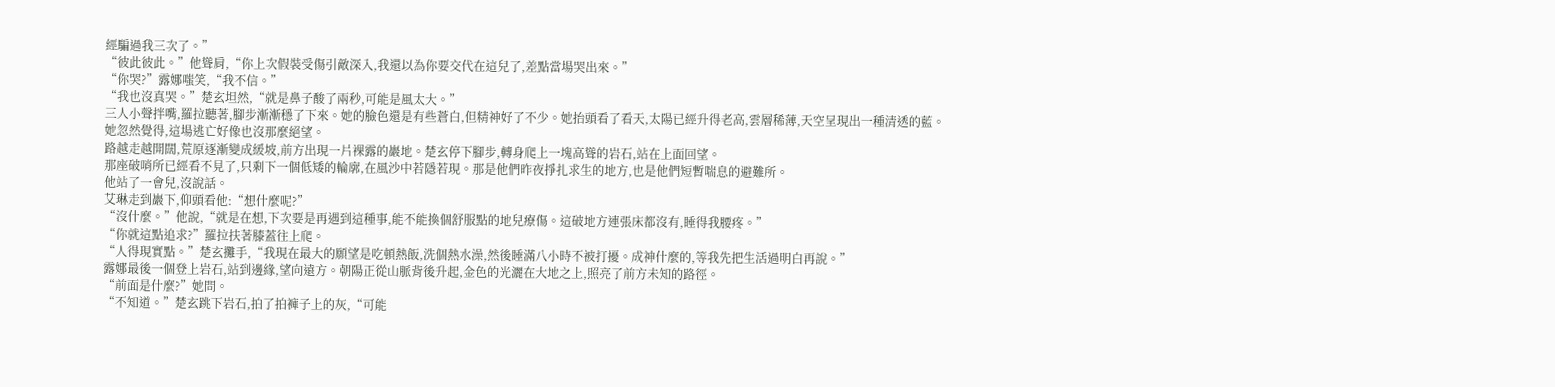經騙過我三次了。”
“彼此彼此。”他聳肩,“你上次假裝受傷引敵深入,我還以為你要交代在這兒了,差點當場哭出來。”
“你哭?”露娜嗤笑,“我不信。”
“我也沒真哭。”楚玄坦然,“就是鼻子酸了兩秒,可能是風太大。”
三人小聲拌嘴,羅拉聽著,腳步漸漸穩了下來。她的臉色還是有些蒼白,但精神好了不少。她抬頭看了看天,太陽已經升得老高,雲層稀薄,天空呈現出一種清透的藍。
她忽然覺得,這場逃亡好像也沒那麼絕望。
路越走越開闊,荒原逐漸變成緩坡,前方出現一片裸露的巖地。楚玄停下腳步,轉身爬上一塊高聳的岩石,站在上面回望。
那座破哨所已經看不見了,只剩下一個低矮的輪廓,在風沙中若隱若現。那是他們昨夜掙扎求生的地方,也是他們短暫喘息的避難所。
他站了一會兒,沒說話。
艾琳走到巖下,仰頭看他:“想什麼呢?”
“沒什麼。”他說,“就是在想,下次要是再遇到這種事,能不能換個舒服點的地兒療傷。這破地方連張床都沒有,睡得我腰疼。”
“你就這點追求?”羅拉扶著膝蓋往上爬。
“人得現實點。”楚玄攤手,“我現在最大的願望是吃頓熱飯,洗個熱水澡,然後睡滿八小時不被打擾。成神什麼的,等我先把生活過明白再說。”
露娜最後一個登上岩石,站到邊緣,望向遠方。朝陽正從山脈背後升起,金色的光灑在大地之上,照亮了前方未知的路徑。
“前面是什麼?”她問。
“不知道。”楚玄跳下岩石,拍了拍褲子上的灰,“可能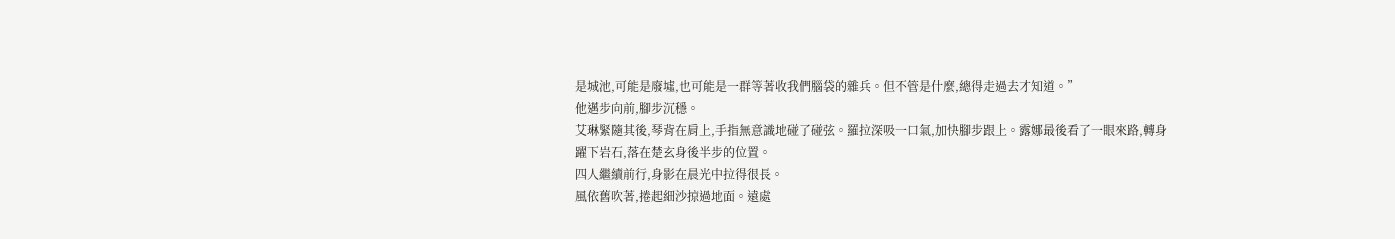是城池,可能是廢墟,也可能是一群等著收我們腦袋的雜兵。但不管是什麼,總得走過去才知道。”
他邁步向前,腳步沉穩。
艾琳緊隨其後,琴背在肩上,手指無意識地碰了碰弦。羅拉深吸一口氣,加快腳步跟上。露娜最後看了一眼來路,轉身躍下岩石,落在楚玄身後半步的位置。
四人繼續前行,身影在晨光中拉得很長。
風依舊吹著,捲起細沙掠過地面。遠處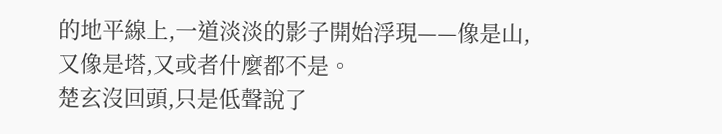的地平線上,一道淡淡的影子開始浮現——像是山,又像是塔,又或者什麼都不是。
楚玄沒回頭,只是低聲說了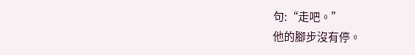句:“走吧。”
他的腳步沒有停。